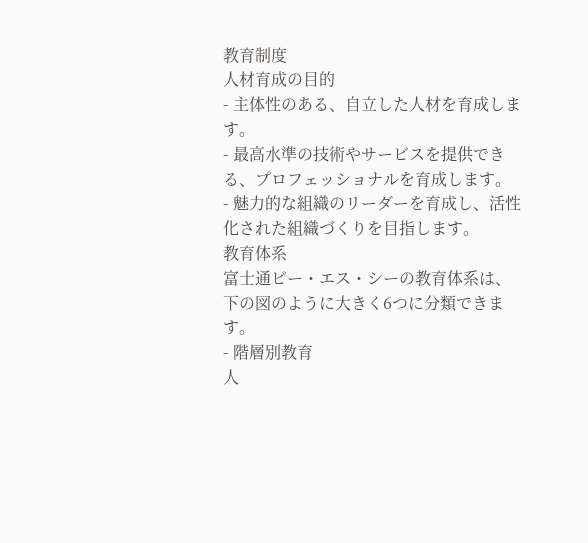教育制度
人材育成の目的
- 主体性のある、自立した人材を育成します。
- 最高水準の技術やサービスを提供できる、プロフェッショナルを育成します。
- 魅力的な組織のリーダーを育成し、活性化された組織づくりを目指します。
教育体系
富士通ビー・エス・シーの教育体系は、下の図のように大きく6つに分類できます。
- 階層別教育
人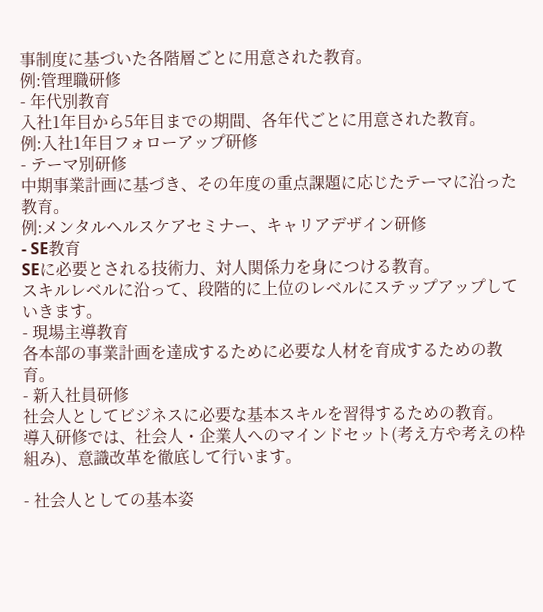事制度に基づいた各階層ごとに用意された教育。
例:管理職研修
- 年代別教育
入社1年目から5年目までの期間、各年代ごとに用意された教育。
例:入社1年目フォローアップ研修
- テーマ別研修
中期事業計画に基づき、その年度の重点課題に応じたテーマに沿った教育。
例:メンタルヘルスケアセミナー、キャリアデザイン研修
- SE教育
SEに必要とされる技術力、対人関係力を身につける教育。
スキルレベルに沿って、段階的に上位のレベルにステップアップしていきます。
- 現場主導教育
各本部の事業計画を達成するために必要な人材を育成するための教育。
- 新入社員研修
社会人としてビジネスに必要な基本スキルを習得するための教育。
導入研修では、社会人・企業人へのマインドセット(考え方や考えの枠組み)、意識改革を徹底して行います。

- 社会人としての基本姿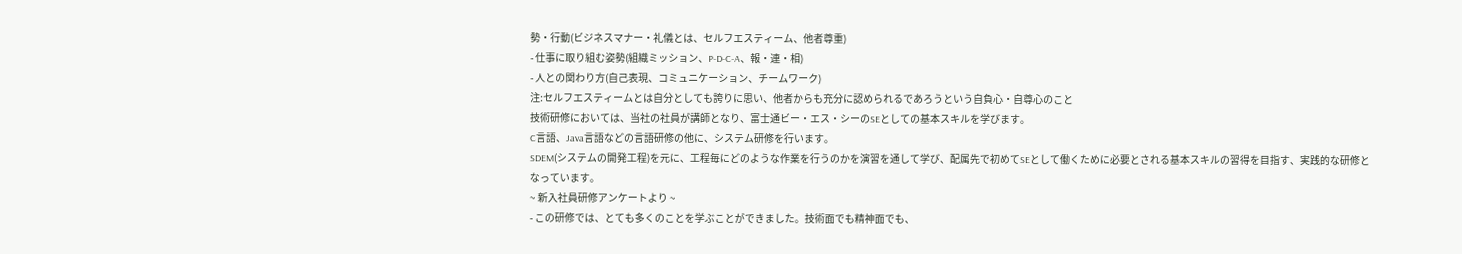勢・行動(ビジネスマナー・礼儀とは、セルフエスティーム、他者尊重)
- 仕事に取り組む姿勢(組織ミッション、P-D-C-A、報・連・相)
- 人との関わり方(自己表現、コミュニケーション、チームワーク)
注:セルフエスティームとは自分としても誇りに思い、他者からも充分に認められるであろうという自負心・自尊心のこと
技術研修においては、当社の社員が講師となり、富士通ビー・エス・シーのSEとしての基本スキルを学びます。
C言語、Java言語などの言語研修の他に、システム研修を行います。
SDEM(システムの開発工程)を元に、工程毎にどのような作業を行うのかを演習を通して学び、配属先で初めてSEとして働くために必要とされる基本スキルの習得を目指す、実践的な研修となっています。
~ 新入社員研修アンケートより ~
- この研修では、とても多くのことを学ぶことができました。技術面でも精神面でも、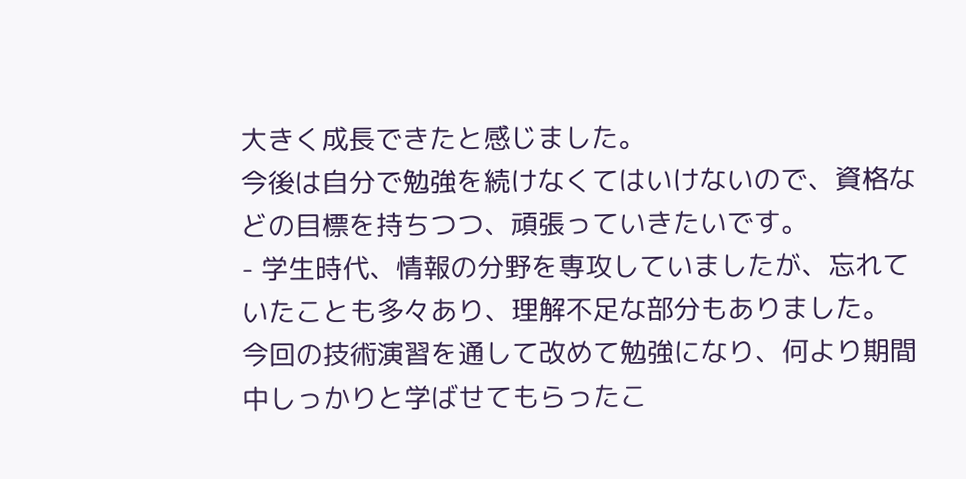大きく成長できたと感じました。
今後は自分で勉強を続けなくてはいけないので、資格などの目標を持ちつつ、頑張っていきたいです。
- 学生時代、情報の分野を専攻していましたが、忘れていたことも多々あり、理解不足な部分もありました。
今回の技術演習を通して改めて勉強になり、何より期間中しっかりと学ばせてもらったこ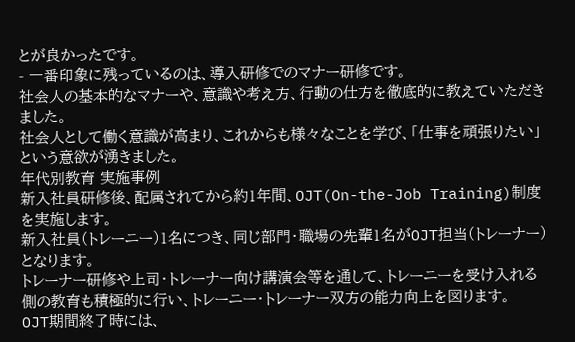とが良かったです。
- 一番印象に残っているのは、導入研修でのマナー研修です。
社会人の基本的なマナーや、意識や考え方、行動の仕方を徹底的に教えていただきました。
社会人として働く意識が高まり、これからも様々なことを学び、「仕事を頑張りたい」という意欲が湧きました。
年代別教育 実施事例
新入社員研修後、配属されてから約1年間、OJT(On-the-Job Training)制度を実施します。
新入社員(トレーニー)1名につき、同じ部門・職場の先輩1名がOJT担当(トレーナー)となります。
トレーナー研修や上司・トレーナー向け講演会等を通して、トレーニーを受け入れる側の教育も積極的に行い、トレーニー・トレーナー双方の能力向上を図ります。
OJT期間終了時には、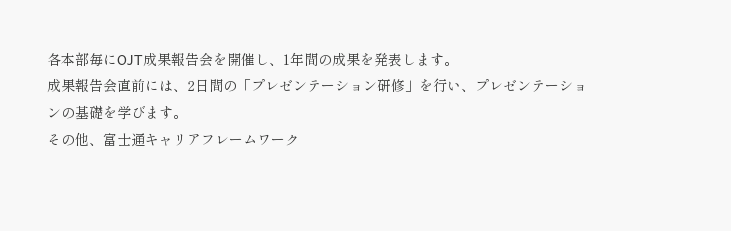各本部毎にOJT成果報告会を開催し、1年間の成果を発表します。
成果報告会直前には、2日間の「プレゼンテーション研修」を行い、プレゼンテーションの基礎を学びます。
その他、富士通キャリアフレームワーク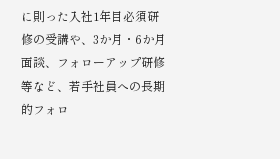に則った入社1年目必須研修の受講や、3か月・6か月面談、フォローアップ研修等など、若手社員への長期的フォロ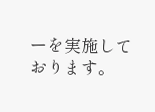ーを実施しております。